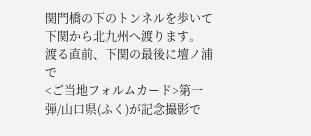関門橋の下のトンネルを歩いて下関から北九州へ渡ります。
渡る直前、下関の最後に壇ノ浦で
<ご当地フォルムカード>第一弾/山口県(ふく)が記念撮影で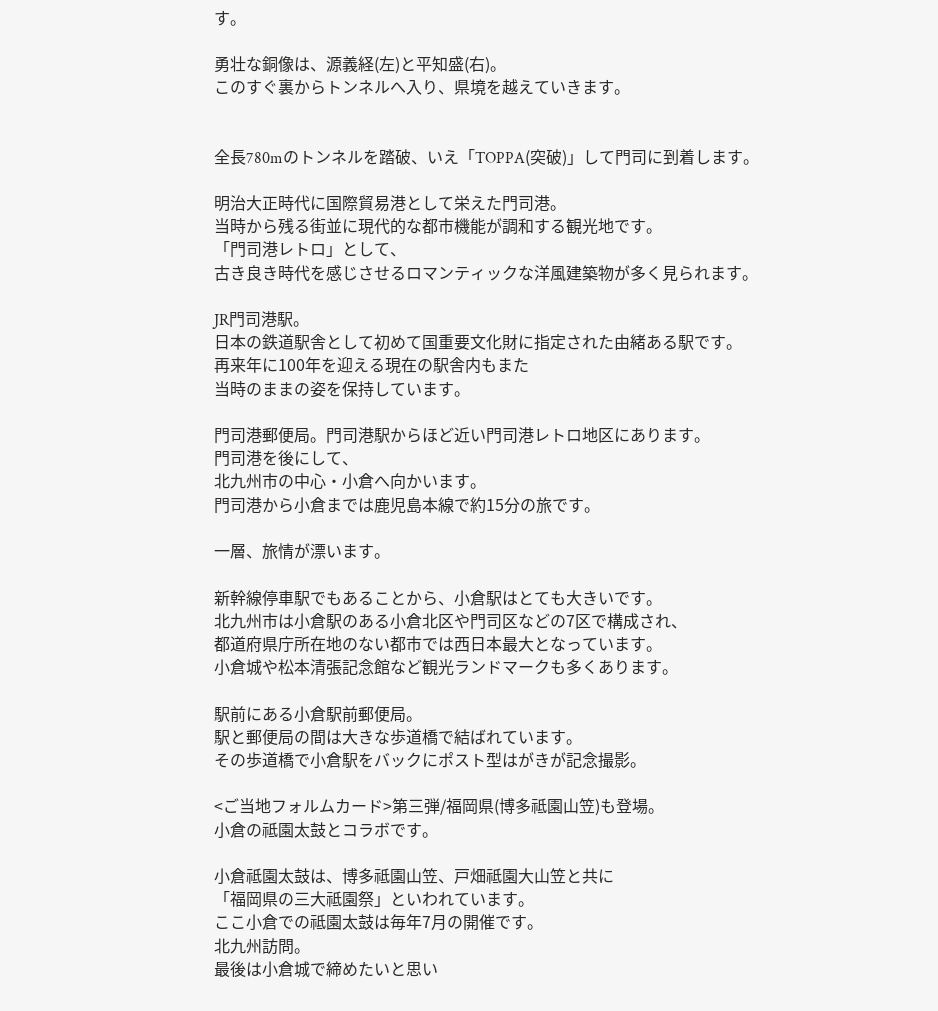す。

勇壮な銅像は、源義経(左)と平知盛(右)。
このすぐ裏からトンネルへ入り、県境を越えていきます。


全長780mのトンネルを踏破、いえ「TOPPA(突破)」して門司に到着します。

明治大正時代に国際貿易港として栄えた門司港。
当時から残る街並に現代的な都市機能が調和する観光地です。
「門司港レトロ」として、
古き良き時代を感じさせるロマンティックな洋風建築物が多く見られます。

JR門司港駅。
日本の鉄道駅舎として初めて国重要文化財に指定された由緒ある駅です。
再来年に100年を迎える現在の駅舎内もまた
当時のままの姿を保持しています。

門司港郵便局。門司港駅からほど近い門司港レトロ地区にあります。
門司港を後にして、
北九州市の中心・小倉へ向かいます。
門司港から小倉までは鹿児島本線で約15分の旅です。

一層、旅情が漂います。

新幹線停車駅でもあることから、小倉駅はとても大きいです。
北九州市は小倉駅のある小倉北区や門司区などの7区で構成され、
都道府県庁所在地のない都市では西日本最大となっています。
小倉城や松本清張記念館など観光ランドマークも多くあります。

駅前にある小倉駅前郵便局。
駅と郵便局の間は大きな歩道橋で結ばれています。
その歩道橋で小倉駅をバックにポスト型はがきが記念撮影。

<ご当地フォルムカード>第三弾/福岡県(博多祗園山笠)も登場。
小倉の祗園太鼓とコラボです。

小倉祗園太鼓は、博多祗園山笠、戸畑祗園大山笠と共に
「福岡県の三大祗園祭」といわれています。
ここ小倉での祗園太鼓は毎年7月の開催です。
北九州訪問。
最後は小倉城で締めたいと思い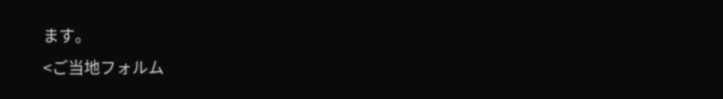ます。
<ご当地フォルム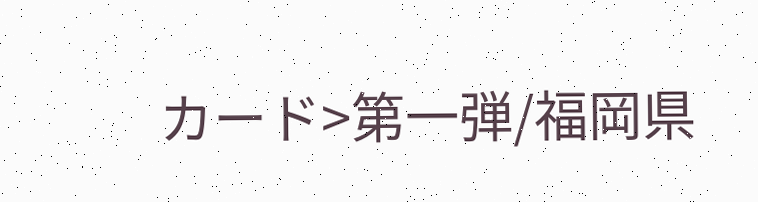カード>第一弾/福岡県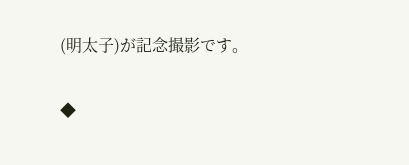(明太子)が記念撮影です。

◆